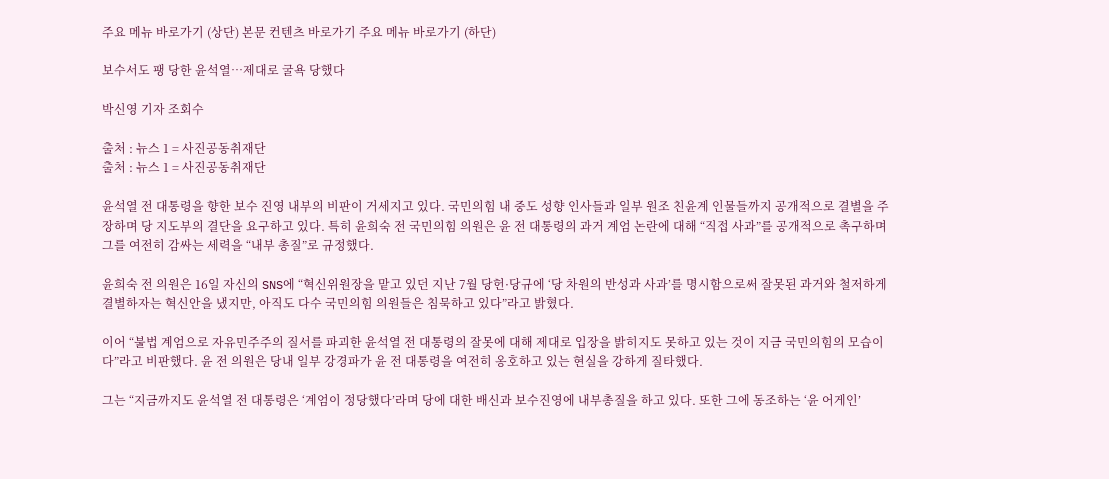주요 메뉴 바로가기 (상단) 본문 컨텐츠 바로가기 주요 메뉴 바로가기 (하단)

보수서도 팽 당한 윤석열…제대로 굴욕 당했다

박신영 기자 조회수

출처 : 뉴스 1 = 사진공동취재단
출처 : 뉴스 1 = 사진공동취재단

윤석열 전 대통령을 향한 보수 진영 내부의 비판이 거세지고 있다. 국민의힘 내 중도 성향 인사들과 일부 원조 친윤계 인물들까지 공개적으로 결별을 주장하며 당 지도부의 결단을 요구하고 있다. 특히 윤희숙 전 국민의힘 의원은 윤 전 대통령의 과거 계엄 논란에 대해 “직접 사과”를 공개적으로 촉구하며 그를 여전히 감싸는 세력을 “내부 총질”로 규정했다.

윤희숙 전 의원은 16일 자신의 SNS에 “혁신위원장을 맡고 있던 지난 7월 당헌·당규에 ‘당 차원의 반성과 사과’를 명시함으로써 잘못된 과거와 철저하게 결별하자는 혁신안을 냈지만, 아직도 다수 국민의힘 의원들은 침묵하고 있다”라고 밝혔다.

이어 “불법 계엄으로 자유민주주의 질서를 파괴한 윤석열 전 대통령의 잘못에 대해 제대로 입장을 밝히지도 못하고 있는 것이 지금 국민의힘의 모습이다”라고 비판했다. 윤 전 의원은 당내 일부 강경파가 윤 전 대통령을 여전히 옹호하고 있는 현실을 강하게 질타했다.

그는 “지금까지도 윤석열 전 대통령은 ‘계엄이 정당했다’라며 당에 대한 배신과 보수진영에 내부총질을 하고 있다. 또한 그에 동조하는 ‘윤 어게인’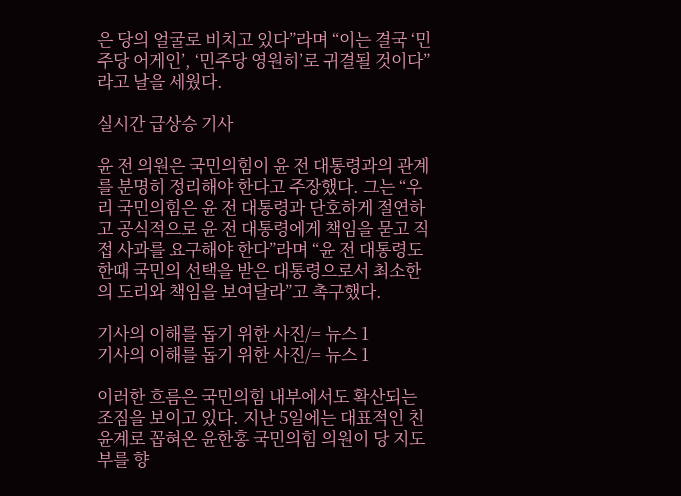은 당의 얼굴로 비치고 있다”라며 “이는 결국 ‘민주당 어게인’, ‘민주당 영원히’로 귀결될 것이다”라고 날을 세웠다.

실시간 급상승 기사

윤 전 의원은 국민의힘이 윤 전 대통령과의 관계를 분명히 정리해야 한다고 주장했다. 그는 “우리 국민의힘은 윤 전 대통령과 단호하게 절연하고 공식적으로 윤 전 대통령에게 책임을 묻고 직접 사과를 요구해야 한다”라며 “윤 전 대통령도 한때 국민의 선택을 받은 대통령으로서 최소한의 도리와 책임을 보여달라”고 촉구했다.

기사의 이해를 돕기 위한 사진/= 뉴스 1
기사의 이해를 돕기 위한 사진/= 뉴스 1

이러한 흐름은 국민의힘 내부에서도 확산되는 조짐을 보이고 있다. 지난 5일에는 대표적인 친윤계로 꼽혀온 윤한홍 국민의힘 의원이 당 지도부를 향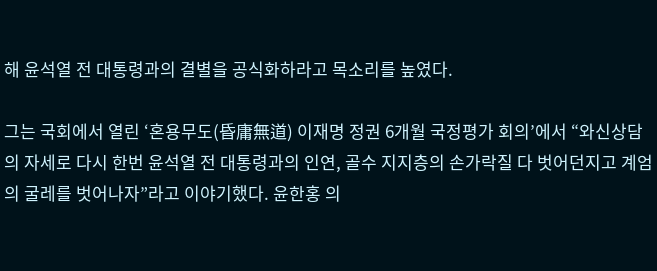해 윤석열 전 대통령과의 결별을 공식화하라고 목소리를 높였다.

그는 국회에서 열린 ‘혼용무도(昏庸無道) 이재명 정권 6개월 국정평가 회의’에서 “와신상담의 자세로 다시 한번 윤석열 전 대통령과의 인연, 골수 지지층의 손가락질 다 벗어던지고 계엄의 굴레를 벗어나자”라고 이야기했다. 윤한홍 의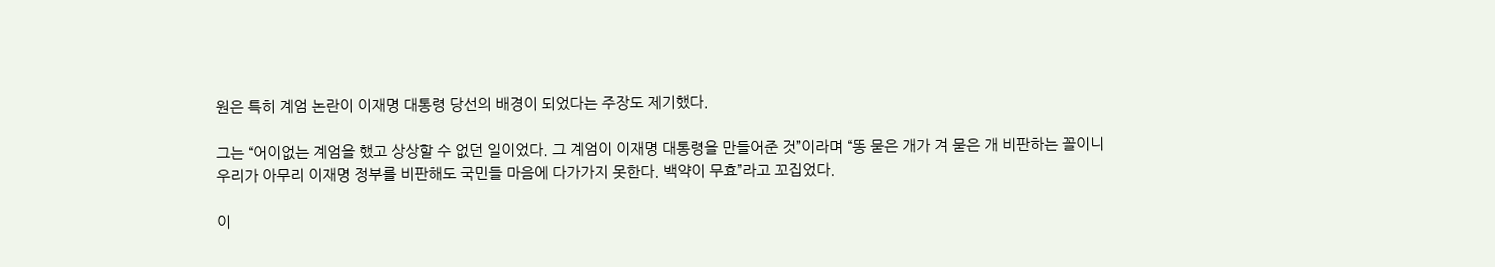원은 특히 계엄 논란이 이재명 대통령 당선의 배경이 되었다는 주장도 제기했다.

그는 “어이없는 계엄을 했고 상상할 수 없던 일이었다. 그 계엄이 이재명 대통령을 만들어준 것”이라며 “똥 묻은 개가 겨 묻은 개 비판하는 꼴이니 우리가 아무리 이재명 정부를 비판해도 국민들 마음에 다가가지 못한다. 백약이 무효”라고 꼬집었다.

이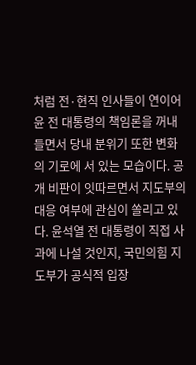처럼 전·현직 인사들이 연이어 윤 전 대통령의 책임론을 꺼내 들면서 당내 분위기 또한 변화의 기로에 서 있는 모습이다. 공개 비판이 잇따르면서 지도부의 대응 여부에 관심이 쏠리고 있다. 윤석열 전 대통령이 직접 사과에 나설 것인지, 국민의힘 지도부가 공식적 입장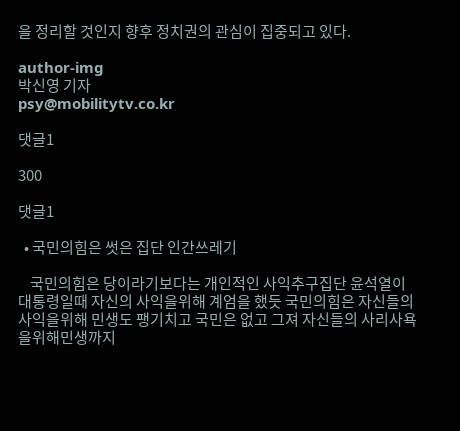을 정리할 것인지 향후 정치권의 관심이 집중되고 있다.

author-img
박신영 기자
psy@mobilitytv.co.kr

댓글1

300

댓글1

  • 국민의힘은 썻은 집단 인간쓰레기

    국민의힘은 당이라기보다는 개인적인 사익추구집단 윤석열이 대통령일때 자신의 사익을위해 계엄을 했듯 국민의힘은 자신들의 사익을위해 민생도 팽기치고 국민은 없고 그져 자신들의 사리사욕을위해민생까지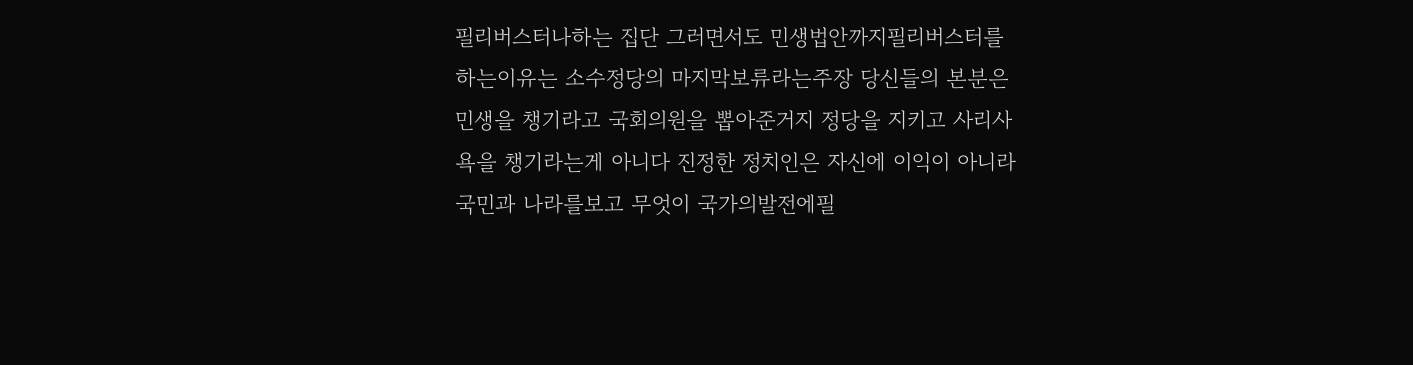필리버스터나하는 집단 그러면서도 민생법안까지필리버스터를 하는이유는 소수정당의 마지막보류라는주장 당신들의 본분은 민생을 챙기라고 국회의원을 뽑아준거지 정당을 지키고 사리사욕을 챙기라는게 아니다 진정한 정치인은 자신에 이익이 아니라 국민과 나라를보고 무엇이 국가의발전에필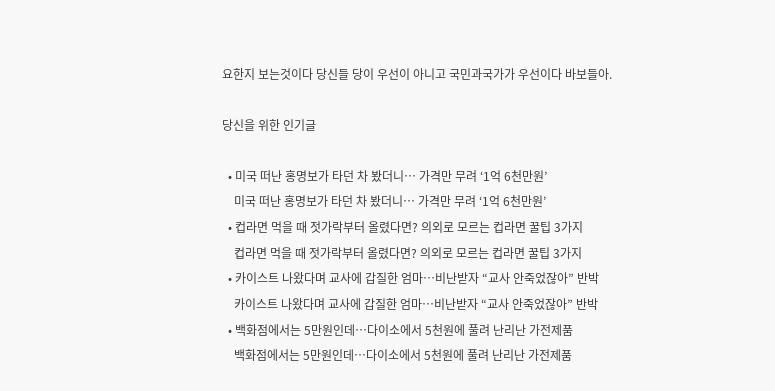요한지 보는것이다 당신들 당이 우선이 아니고 국민과국가가 우선이다 바보들아.

당신을 위한 인기글

  • 미국 떠난 홍명보가 타던 차 봤더니… 가격만 무려 ‘1억 6천만원’
    미국 떠난 홍명보가 타던 차 봤더니… 가격만 무려 ‘1억 6천만원’
  • 컵라면 먹을 때 젓가락부터 올렸다면? 의외로 모르는 컵라면 꿀팁 3가지
    컵라면 먹을 때 젓가락부터 올렸다면? 의외로 모르는 컵라면 꿀팁 3가지
  • 카이스트 나왔다며 교사에 갑질한 엄마…비난받자 “교사 안죽었잖아” 반박
    카이스트 나왔다며 교사에 갑질한 엄마…비난받자 “교사 안죽었잖아” 반박
  • 백화점에서는 5만원인데…다이소에서 5천원에 풀려 난리난 가전제품
    백화점에서는 5만원인데…다이소에서 5천원에 풀려 난리난 가전제품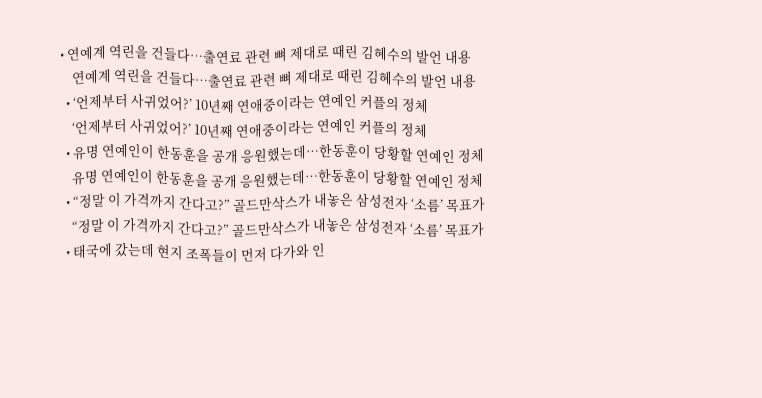• 연예계 역린을 건들다…출연료 관련 뼈 제대로 때린 김혜수의 발언 내용
    연예계 역린을 건들다…출연료 관련 뼈 제대로 때린 김혜수의 발언 내용
  • ‘언제부터 사귀었어?’ 10년째 연애중이라는 연예인 커플의 정체
    ‘언제부터 사귀었어?’ 10년째 연애중이라는 연예인 커플의 정체
  • 유명 연예인이 한동훈을 공개 응원했는데…한동훈이 당황할 연예인 정체
    유명 연예인이 한동훈을 공개 응원했는데…한동훈이 당황할 연예인 정체
  • “정말 이 가격까지 간다고?” 골드만삭스가 내놓은 삼성전자 ‘소름’ 목표가
    “정말 이 가격까지 간다고?” 골드만삭스가 내놓은 삼성전자 ‘소름’ 목표가
  • 태국에 갔는데 현지 조폭들이 먼저 다가와 인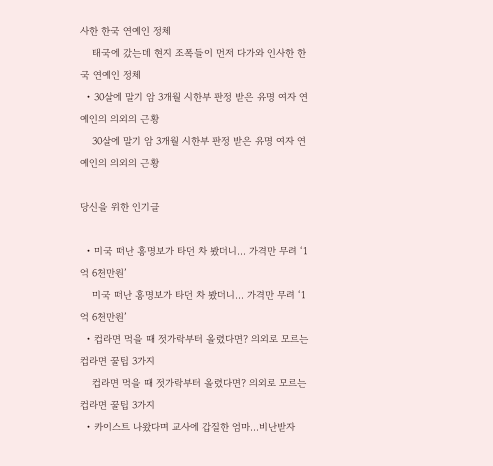사한 한국 연예인 정체
    태국에 갔는데 현지 조폭들이 먼저 다가와 인사한 한국 연예인 정체
  • 30살에 말기 암 3개월 시한부 판정 받은 유명 여자 연예인의 의외의 근황
    30살에 말기 암 3개월 시한부 판정 받은 유명 여자 연예인의 의외의 근황

당신을 위한 인기글

  • 미국 떠난 홍명보가 타던 차 봤더니… 가격만 무려 ‘1억 6천만원’
    미국 떠난 홍명보가 타던 차 봤더니… 가격만 무려 ‘1억 6천만원’
  • 컵라면 먹을 때 젓가락부터 올렸다면? 의외로 모르는 컵라면 꿀팁 3가지
    컵라면 먹을 때 젓가락부터 올렸다면? 의외로 모르는 컵라면 꿀팁 3가지
  • 카이스트 나왔다며 교사에 갑질한 엄마…비난받자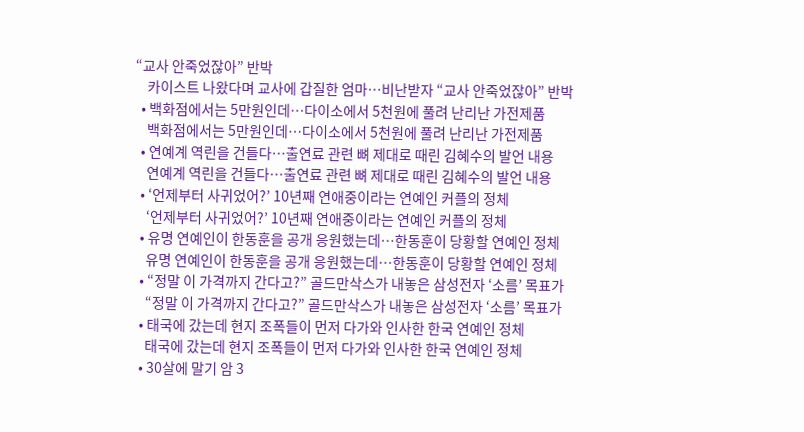“교사 안죽었잖아” 반박
    카이스트 나왔다며 교사에 갑질한 엄마…비난받자 “교사 안죽었잖아” 반박
  • 백화점에서는 5만원인데…다이소에서 5천원에 풀려 난리난 가전제품
    백화점에서는 5만원인데…다이소에서 5천원에 풀려 난리난 가전제품
  • 연예계 역린을 건들다…출연료 관련 뼈 제대로 때린 김혜수의 발언 내용
    연예계 역린을 건들다…출연료 관련 뼈 제대로 때린 김혜수의 발언 내용
  • ‘언제부터 사귀었어?’ 10년째 연애중이라는 연예인 커플의 정체
    ‘언제부터 사귀었어?’ 10년째 연애중이라는 연예인 커플의 정체
  • 유명 연예인이 한동훈을 공개 응원했는데…한동훈이 당황할 연예인 정체
    유명 연예인이 한동훈을 공개 응원했는데…한동훈이 당황할 연예인 정체
  • “정말 이 가격까지 간다고?” 골드만삭스가 내놓은 삼성전자 ‘소름’ 목표가
    “정말 이 가격까지 간다고?” 골드만삭스가 내놓은 삼성전자 ‘소름’ 목표가
  • 태국에 갔는데 현지 조폭들이 먼저 다가와 인사한 한국 연예인 정체
    태국에 갔는데 현지 조폭들이 먼저 다가와 인사한 한국 연예인 정체
  • 30살에 말기 암 3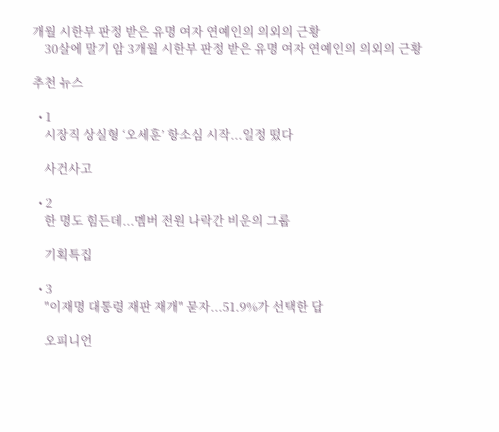개월 시한부 판정 받은 유명 여자 연예인의 의외의 근황
    30살에 말기 암 3개월 시한부 판정 받은 유명 여자 연예인의 의외의 근황

추천 뉴스

  • 1
    시장직 상실형 ‘오세훈’ 항소심 시작...일정 떴다

    사건사고

  • 2
    한 명도 힘든데...멤버 전원 나락간 비운의 그룹

    기획특집

  • 3
    "이재명 대통령 재판 재개" 묻자...51.9%가 선택한 답

    오피니언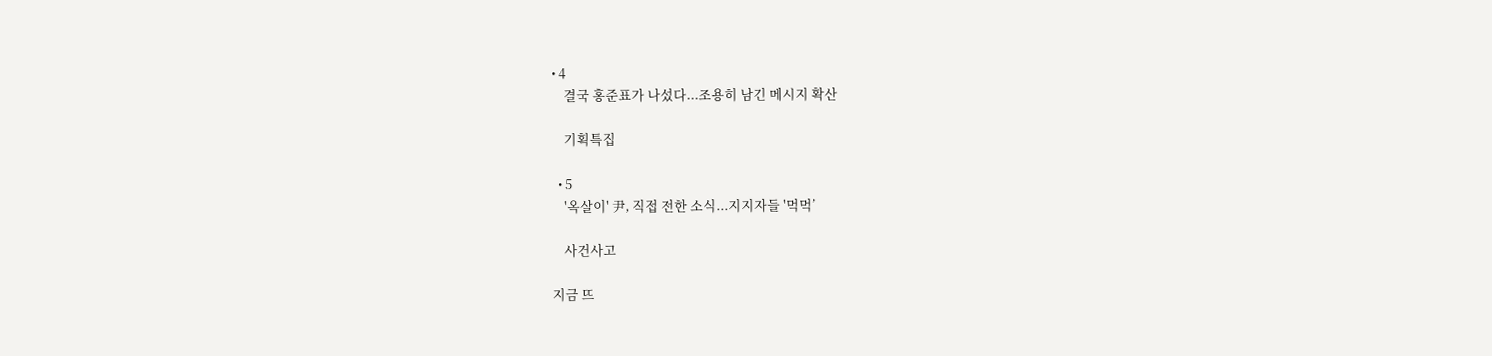• 4
    결국 홍준표가 나섰다...조용히 남긴 메시지 확산

    기획특집

  • 5
    '옥살이' 尹, 직접 전한 소식...지지자들 '먹먹’

    사건사고

지금 뜨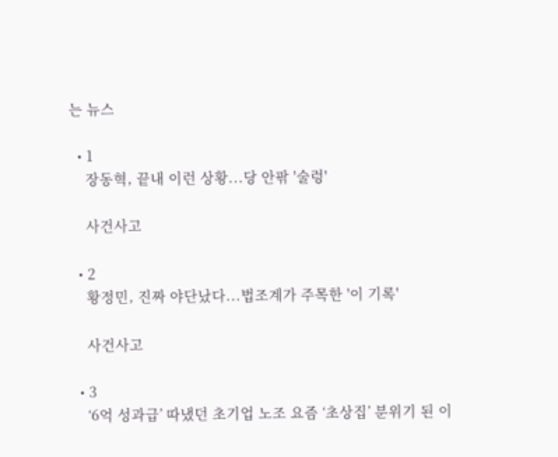는 뉴스

  • 1
    장동혁, 끝내 이런 상황...당 안팎 '술렁'

    사건사고

  • 2
    황정민, 진짜 야단났다...법조계가 주목한 '이 기록'

    사건사고

  • 3
    ‘6억 성과급’ 따냈던 초기업 노조 요즘 ‘초상집’ 분위기 된 이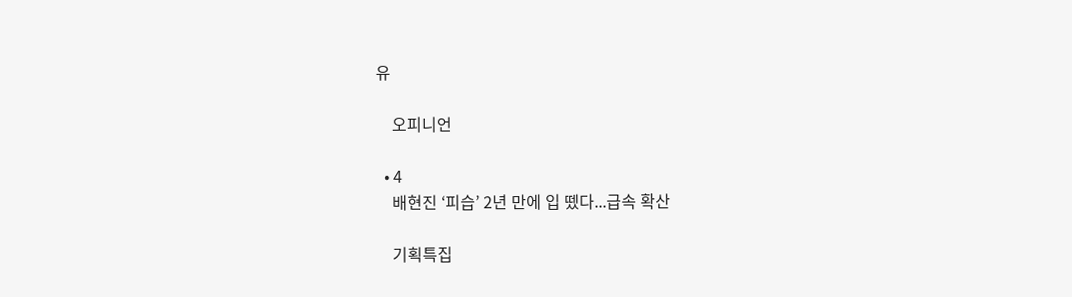유

    오피니언

  • 4
    배현진 ‘피습’ 2년 만에 입 뗐다...급속 확산

    기획특집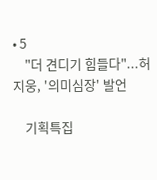• 5
    "더 견디기 힘들다"...허지웅, '의미심장' 발언

    기획특집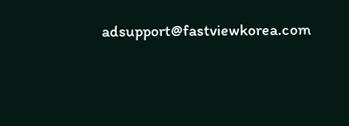adsupport@fastviewkorea.com